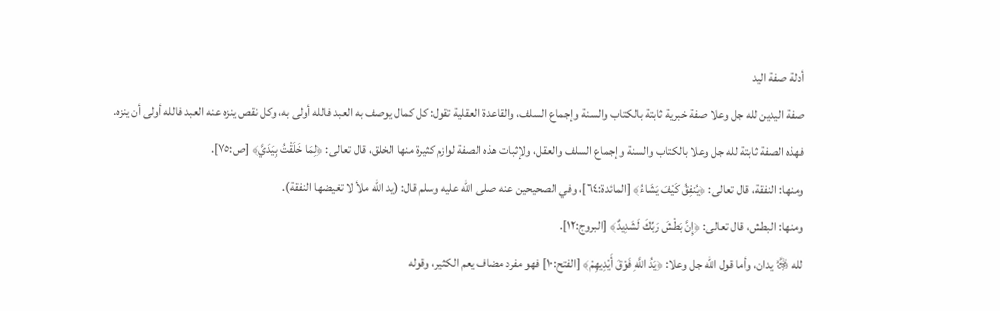أدلة صفة اليد
صفة اليدين لله جل وعلا صفة خبرية ثابتة بالكتاب والسنة وإجماع السلف، والقاعدة العقلية تقول: كل كمال يوصف به العبد فالله أولى به، وكل نقص ينزه عنه العبد فالله أولى أن ينزه.
فهذه الصفة ثابتة لله جل وعلا بالكتاب والسنة وإجماع السلف والعقل، ولإثبات هذه الصفة لوازم كثيرة منها الخلق، قال تعالى: ﴿لِمَا خَلَقْتُ بِيَدَيَّ﴾ [ص:٧٥].
ومنها: النفقة، قال تعالى: ﴿يُنفِقُ كَيْفَ يَشَاءُ﴾ [المائدة:٦٤]، وفي الصحيحين عنه صلى الله عليه وسلم قال: (يد الله ملأ لا تغيضها النفقة).
ومنها: البطش، قال تعالى: ﴿إِنَّ بَطْشَ رَبِّكَ لَشَدِيدٌ﴾ [البروج:١٢].
لله ﷿ يدان، وأما قول الله جل وعلا: ﴿يَدُ اللَّهِ فَوْقَ أَيْدِيهِمْ﴾ [الفتح:١٠] فهو مفرد مضاف يعم الكثير، وقوله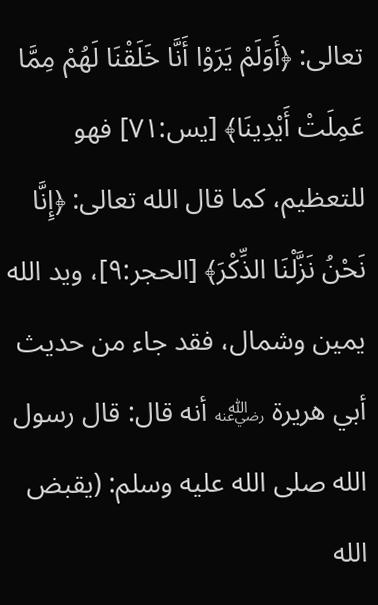تعالى: ﴿أَوَلَمْ يَرَوْا أَنَّا خَلَقْنَا لَهُمْ مِمَّا عَمِلَتْ أَيْدِينَا﴾ [يس:٧١] فهو للتعظيم، كما قال الله تعالى: ﴿إِنَّا نَحْنُ نَزَّلْنَا الذِّكْرَ﴾ [الحجر:٩]، ويد الله يمين وشمال، فقد جاء من حديث أبي هريرة ﵁ أنه قال: قال رسول الله صلى الله عليه وسلم: (يقبض الله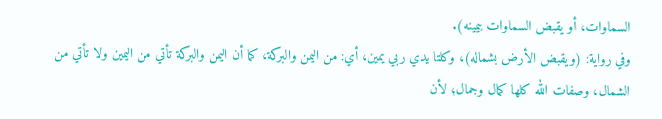السماوات، أو يقبض السماوات بيمينه).
وفي رواية: (ويقبض الأرض بشماله)، وكلتا يدي ربي يمين، أي: من اليمن والبركة، كما أن اليمن والبركة تأتي من اليمين ولا تأتي من الشمال، وصفات الله كلها كمال وجمال؛ لأن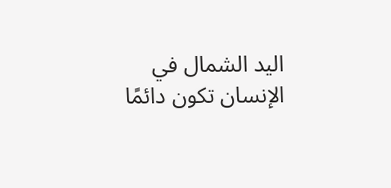اليد الشمال في الإنسان تكون دائمًا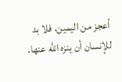أعجز من اليمين، فلا بد للإنسان أن ينزه الله عنها.